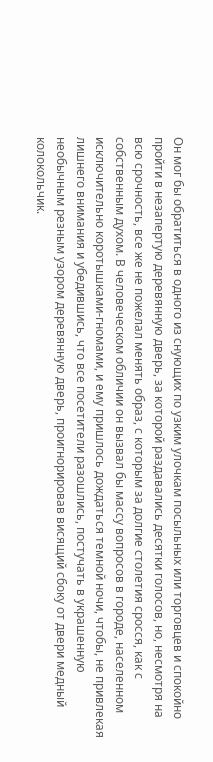Он мог бы обратиться в одного из снующих по узким улочкам посыльных или торговцев и спокойно пройти в незапертую деревянную дверь, за которой раздавались десятки голосов, но, несмотря на всю срочность, все же не пожелал менять образ, с которым за долгие столетия сросся, как с собственным духом. В человеческом обличии он вызвал бы массу вопросов в городе, населенном исключительно коротышками-гномами, и ему пришлось дождаться темной ночи, чтобы, не привлекая лишнего внимания и убедившись, что все посетители разошлись, постучать в украшенную необычным резным узором деревянную дверь, проигнорировав висящий сбоку от двери медный колокольчик.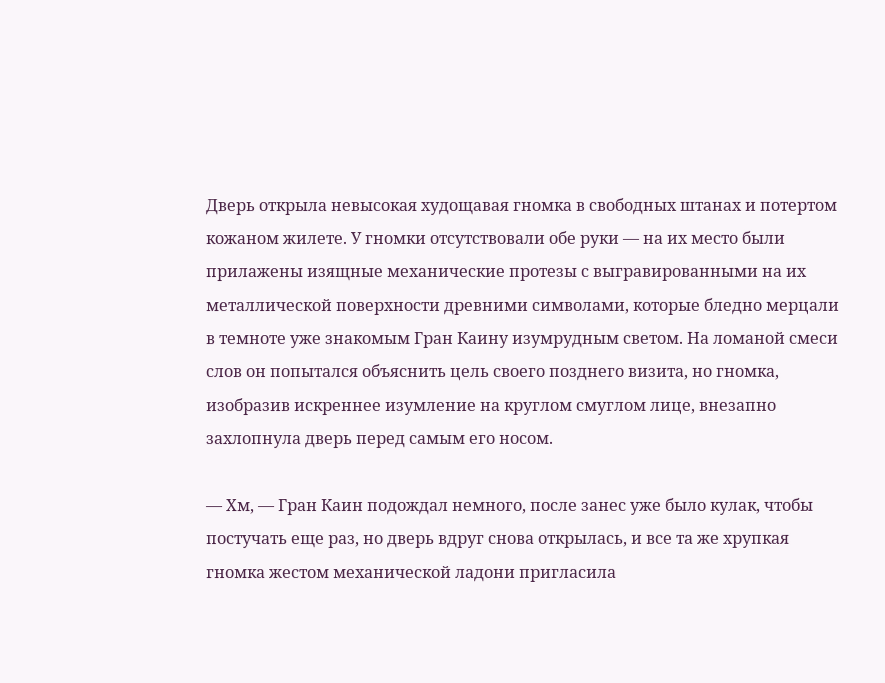Дверь открыла невысокая худощавая гномка в свободных штанах и потертом кожаном жилете. У гномки отсутствовали обе руки — на их место были прилажены изящные механические протезы с выгравированными на их металлической поверхности древними символами, которые бледно мерцали в темноте уже знакомым Гран Каину изумрудным светом. На ломаной смеси слов он попытался объяснить цель своего позднего визита, но гномка, изобразив искреннее изумление на круглом смуглом лице, внезапно захлопнула дверь перед самым его носом.

— Хм, — Гран Каин подождал немного, после занес уже было кулак, чтобы постучать еще раз, но дверь вдруг снова открылась, и все та же хрупкая гномка жестом механической ладони пригласила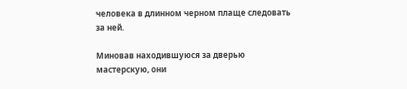человека в длинном черном плаще следовать за ней.

Миновав находившуюся за дверью мастерскую, они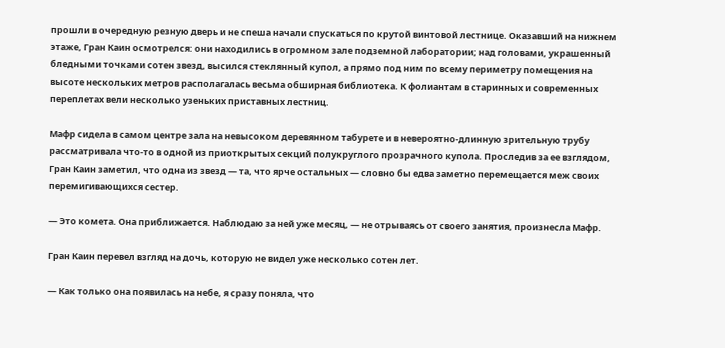прошли в очередную резную дверь и не спеша начали спускаться по крутой винтовой лестнице. Оказавший на нижнем этаже, Гран Каин осмотрелся: они находились в огромном зале подземной лаборатории; над головами, украшенный бледными точками сотен звезд, высился стеклянный купол, а прямо под ним по всему периметру помещения на высоте нескольких метров располагалась весьма обширная библиотека. К фолиантам в старинных и современных переплетах вели несколько узеньких приставных лестниц.

Мафр сидела в самом центре зала на невысоком деревянном табурете и в невероятно-длинную зрительную трубу рассматривала что-то в одной из приоткрытых секций полукруглого прозрачного купола. Проследив за ее взглядом, Гран Каин заметил, что одна из звезд — та, что ярче остальных — словно бы едва заметно перемещается меж своих перемигивающихся сестер.

— Это комета. Она приближается. Наблюдаю за ней уже месяц, — не отрываясь от своего занятия, произнесла Мафр.

Гран Каин перевел взгляд на дочь, которую не видел уже несколько сотен лет.

— Как только она появилась на небе, я сразу поняла, что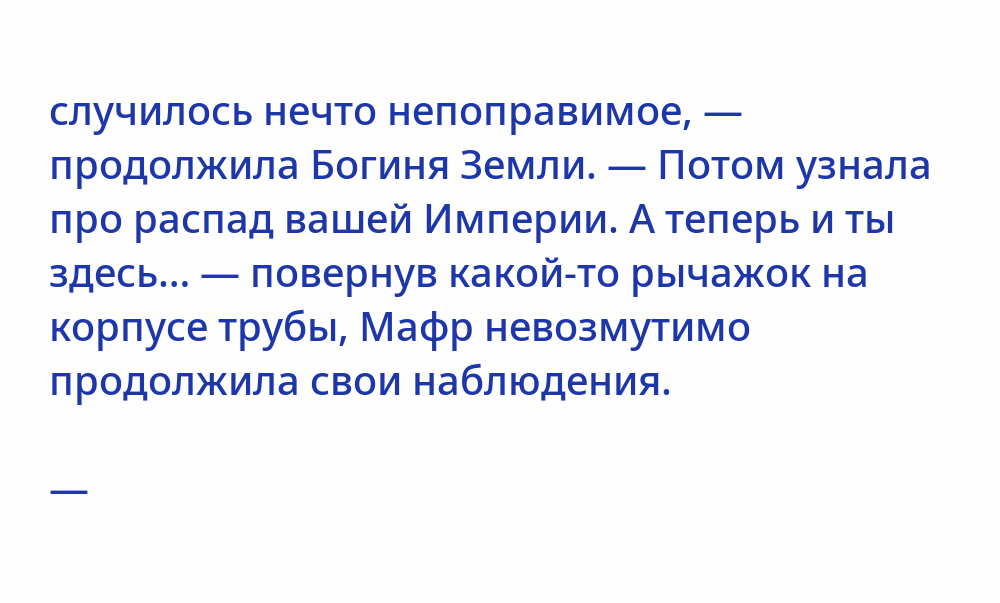случилось нечто непоправимое, — продолжила Богиня Земли. — Потом узнала про распад вашей Империи. А теперь и ты здесь… — повернув какой-то рычажок на корпусе трубы, Мафр невозмутимо продолжила свои наблюдения.

—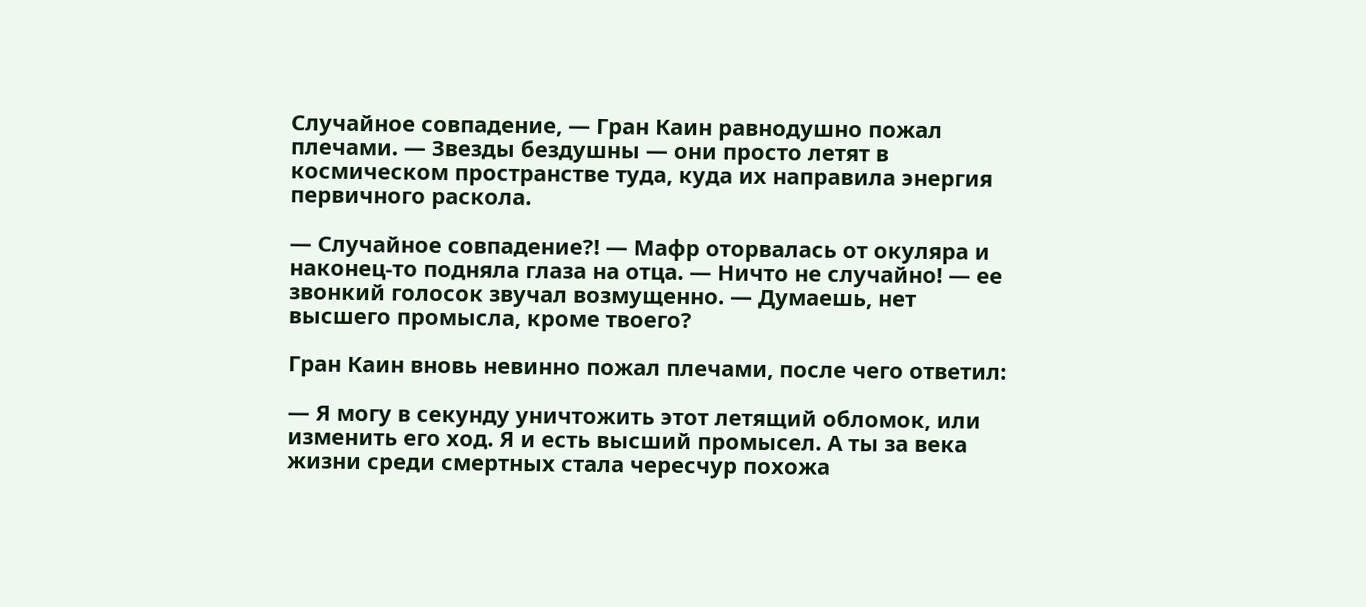Случайное совпадение, — Гран Каин равнодушно пожал плечами. — Звезды бездушны — они просто летят в космическом пространстве туда, куда их направила энергия первичного раскола.

— Случайное совпадение?! — Мафр оторвалась от окуляра и наконец-то подняла глаза на отца. — Ничто не случайно! — ее звонкий голосок звучал возмущенно. — Думаешь, нет высшего промысла, кроме твоего?

Гран Каин вновь невинно пожал плечами, после чего ответил:

— Я могу в секунду уничтожить этот летящий обломок, или изменить его ход. Я и есть высший промысел. А ты за века жизни среди смертных стала чересчур похожа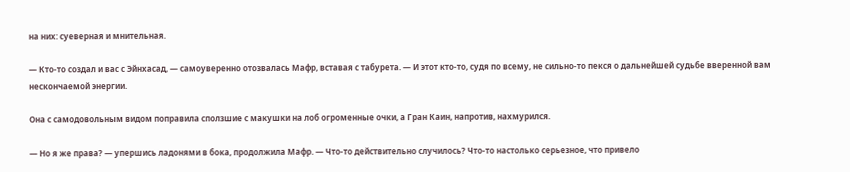на них: суеверная и мнительная.

— Кто-то создал и вас с Эйнхасад, — самоуверенно отозвалась Мафр, вставая с табурета. — И этот кто-то, судя по всему, не сильно-то пекся о дальнейшей судьбе вверенной вам нескончаемой энергии.

Она с самодовольным видом поправила сползшие с макушки на лоб огроменные очки, а Гран Каин, напротив, нахмурился.

— Но я же права? — упершись ладонями в бока, продолжила Мафр. — Что-то действительно случилось? Что-то настолько серьезное, что привело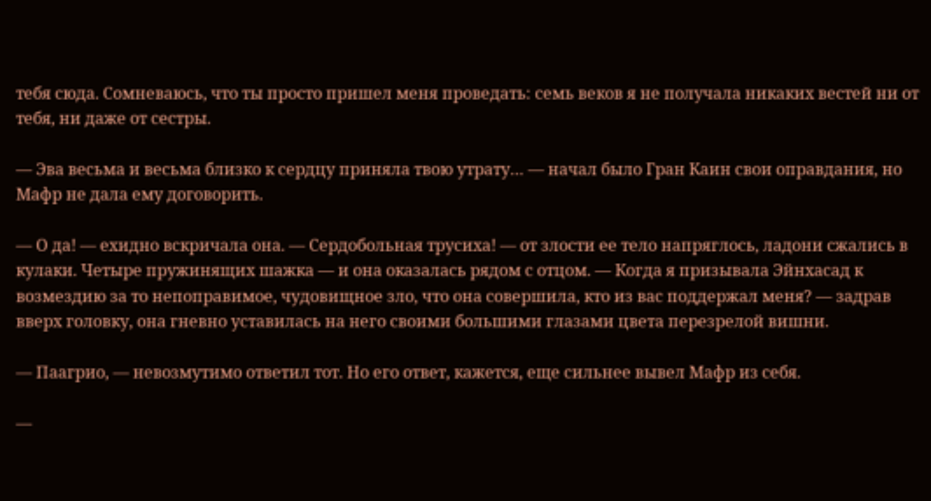тебя сюда. Сомневаюсь, что ты просто пришел меня проведать: семь веков я не получала никаких вестей ни от тебя, ни даже от сестры.

— Эва весьма и весьма близко к сердцу приняла твою утрату… — начал было Гран Каин свои оправдания, но Мафр не дала ему договорить.

— О да! — ехидно вскричала она. — Сердобольная трусиха! — от злости ее тело напряглось, ладони сжались в кулаки. Четыре пружинящих шажка — и она оказалась рядом с отцом. — Когда я призывала Эйнхасад к возмездию за то непоправимое, чудовищное зло, что она совершила, кто из вас поддержал меня? — задрав вверх головку, она гневно уставилась на него своими большими глазами цвета перезрелой вишни.

— Паагрио, — невозмутимо ответил тот. Но его ответ, кажется, еще сильнее вывел Мафр из себя.

—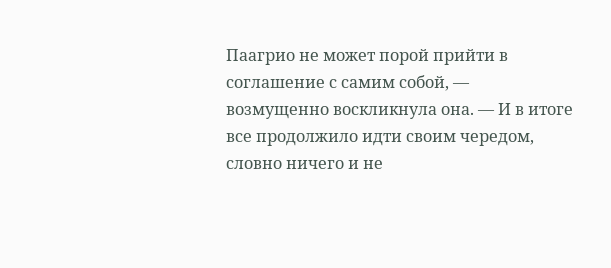Паагрио не может порой прийти в соглашение с самим собой, — возмущенно воскликнула она. — И в итоге все продолжило идти своим чередом, словно ничего и не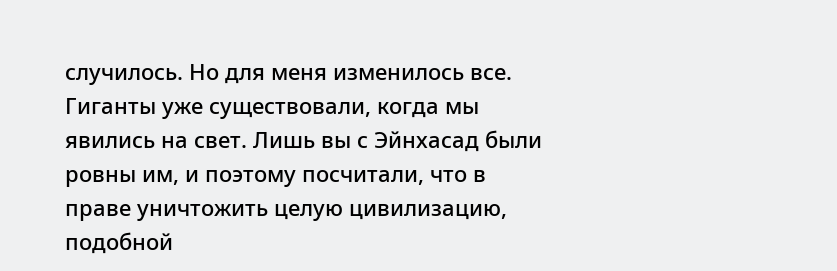случилось. Но для меня изменилось все. Гиганты уже существовали, когда мы явились на свет. Лишь вы с Эйнхасад были ровны им, и поэтому посчитали, что в праве уничтожить целую цивилизацию, подобной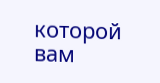которой вам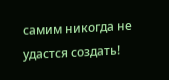самим никогда не удастся создать!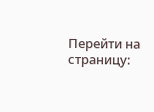Перейти на страницу: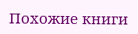Похожие книги